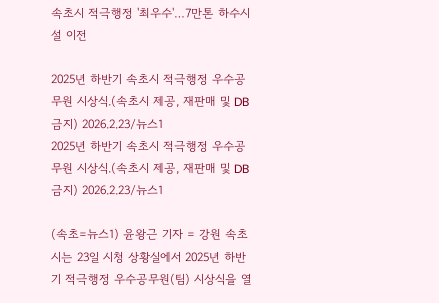속초시 적극행정 '최우수'…7만톤 하수시설 이전

2025년 하반기 속초시 적극행정 우수공무원 시상식.(속초시 제공, 재판매 및 DB 금지) 2026.2.23/뉴스1
2025년 하반기 속초시 적극행정 우수공무원 시상식.(속초시 제공, 재판매 및 DB 금지) 2026.2.23/뉴스1

(속초=뉴스1) 윤왕근 기자 = 강원 속초시는 23일 시청 상황실에서 2025년 하반기 적극행정 우수공무원(팀) 시상식을 열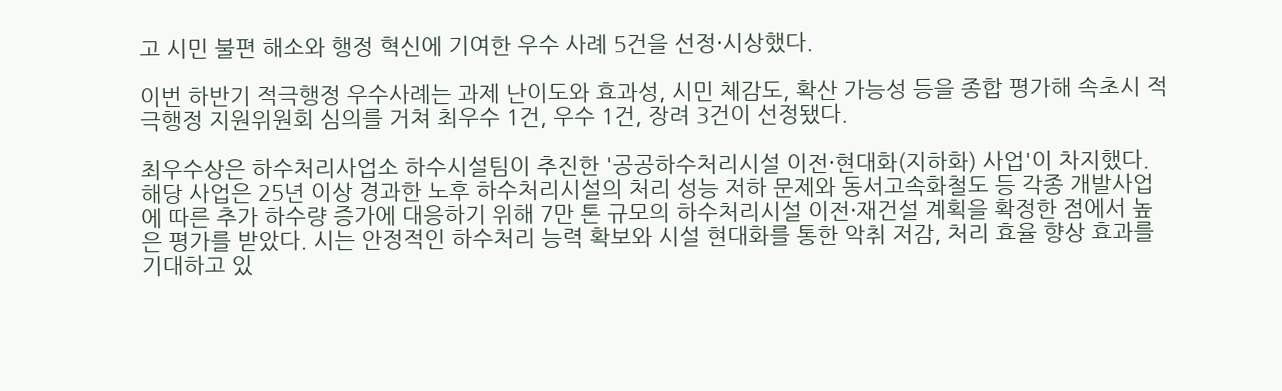고 시민 불편 해소와 행정 혁신에 기여한 우수 사례 5건을 선정·시상했다.

이번 하반기 적극행정 우수사례는 과제 난이도와 효과성, 시민 체감도, 확산 가능성 등을 종합 평가해 속초시 적극행정 지원위원회 심의를 거쳐 최우수 1건, 우수 1건, 장려 3건이 선정됐다.

최우수상은 하수처리사업소 하수시설팀이 추진한 '공공하수처리시설 이전·현대화(지하화) 사업'이 차지했다. 해당 사업은 25년 이상 경과한 노후 하수처리시설의 처리 성능 저하 문제와 동서고속화철도 등 각종 개발사업에 따른 추가 하수량 증가에 대응하기 위해 7만 톤 규모의 하수처리시설 이전·재건설 계획을 확정한 점에서 높은 평가를 받았다. 시는 안정적인 하수처리 능력 확보와 시설 현대화를 통한 악취 저감, 처리 효율 향상 효과를 기대하고 있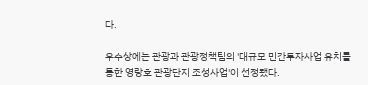다.

우수상에는 관광과 관광정책팀의 '대규모 민간투자사업 유치를 통한 영랑호 관광단지 조성사업'이 선정됐다.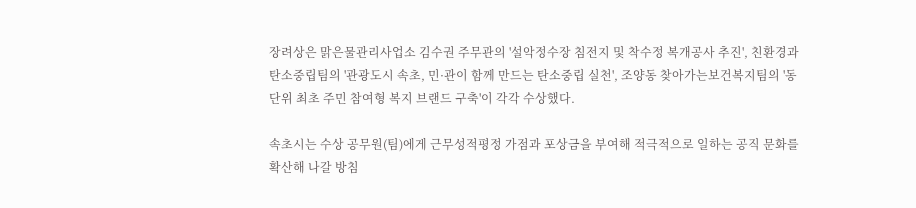장려상은 맑은물관리사업소 김수권 주무관의 '설악정수장 침전지 및 착수정 복개공사 추진', 친환경과 탄소중립팀의 '관광도시 속초, 민·관이 함께 만드는 탄소중립 실천', 조양동 찾아가는보건복지팀의 '동 단위 최초 주민 참여형 복지 브랜드 구축'이 각각 수상했다.

속초시는 수상 공무원(팀)에게 근무성적평정 가점과 포상금을 부여해 적극적으로 일하는 공직 문화를 확산해 나갈 방침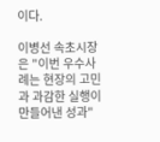이다.

이병선 속초시장은 "이번 우수사례는 현장의 고민과 과감한 실행이 만들어낸 성과"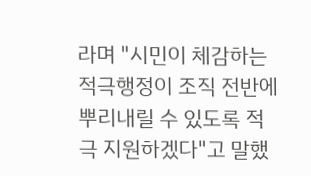라며 "시민이 체감하는 적극행정이 조직 전반에 뿌리내릴 수 있도록 적극 지원하겠다"고 말했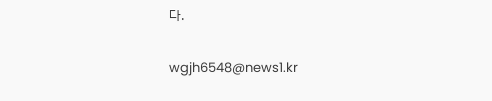다.

wgjh6548@news1.kr